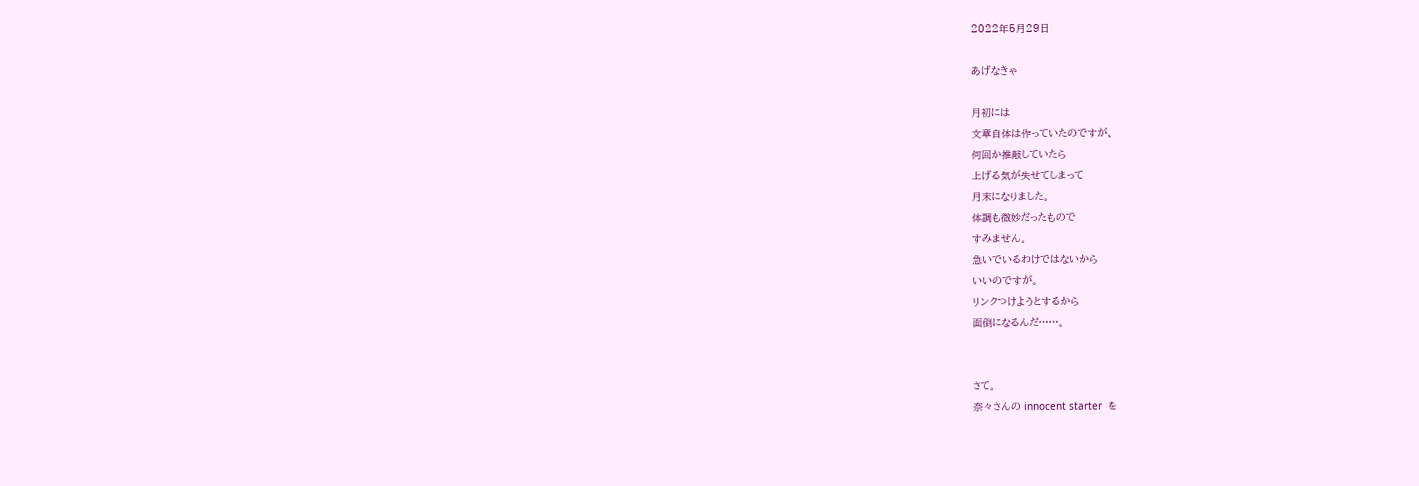2022年5月29日

あげなきゃ

月初には
文章自体は作っていたのですが、
何回か推敲していたら
上げる気が失せてしまって
月末になりました。
体調も微妙だったもので
すみません。
急いでいるわけではないから
いいのですが。
リンクつけようとするから
面倒になるんだ……。


さて。
奈々さんの innocent starter  を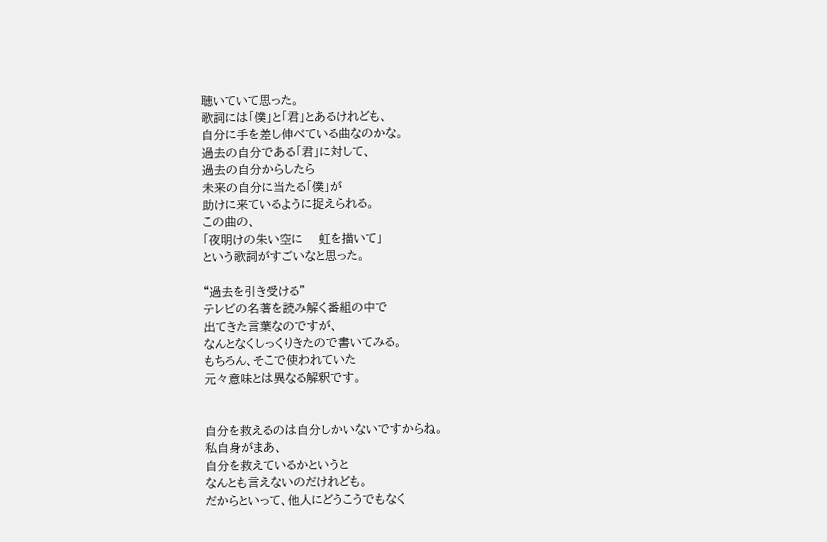聴いていて思った。
歌詞には「僕」と「君」とあるけれども、
自分に手を差し伸べている曲なのかな。
過去の自分である「君」に対して、
過去の自分からしたら
未来の自分に当たる「僕」が
助けに来ているように捉えられる。
この曲の、
「夜明けの朱い空に    虹を描いて」
という歌詞がすごいなと思った。

“過去を引き受ける”
テレビの名著を読み解く番組の中で
出てきた言葉なのですが、
なんとなくしっくりきたので書いてみる。
もちろん、そこで使われていた
元々意味とは異なる解釈です。


自分を救えるのは自分しかいないですからね。
私自身がまあ、
自分を救えているかというと
なんとも言えないのだけれども。
だからといって、他人にどうこうでもなく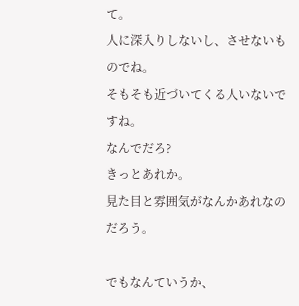て。
人に深入りしないし、させないものでね。
そもそも近づいてくる人いないですね。
なんでだろ?
きっとあれか。
見た目と雰囲気がなんかあれなのだろう。

でもなんていうか、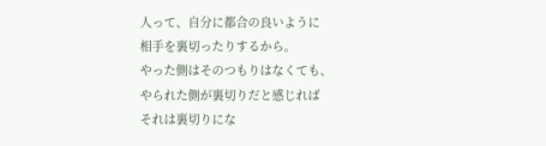人って、自分に都合の良いように
相手を裏切ったりするから。
やった側はそのつもりはなくても、
やられた側が裏切りだと感じれば
それは裏切りにな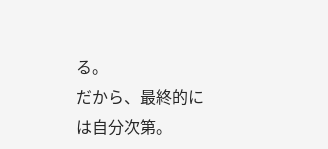る。
だから、最終的には自分次第。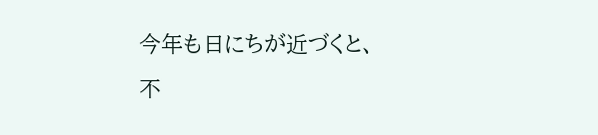今年も日にちが近づくと、
不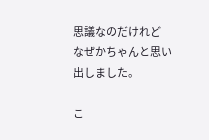思議なのだけれど
なぜかちゃんと思い出しました。

こ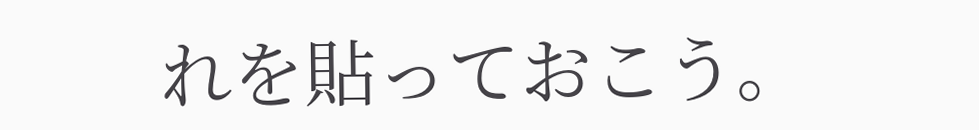れを貼っておこう。